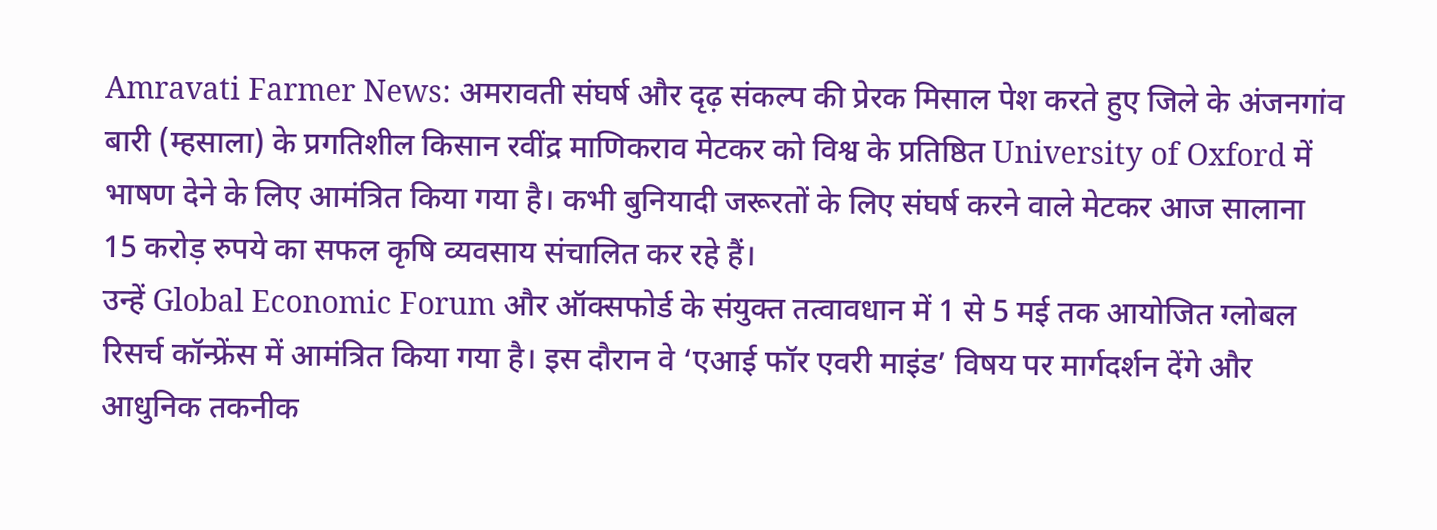Amravati Farmer News: अमरावती संघर्ष और दृढ़ संकल्प की प्रेरक मिसाल पेश करते हुए जिले के अंजनगांव बारी (म्हसाला) के प्रगतिशील किसान रवींद्र माणिकराव मेटकर को विश्व के प्रतिष्ठित University of Oxford में भाषण देने के लिए आमंत्रित किया गया है। कभी बुनियादी जरूरतों के लिए संघर्ष करने वाले मेटकर आज सालाना 15 करोड़ रुपये का सफल कृषि व्यवसाय संचालित कर रहे हैं।
उन्हें Global Economic Forum और ऑक्सफोर्ड के संयुक्त तत्वावधान में 1 से 5 मई तक आयोजित ग्लोबल रिसर्च कॉन्फ्रेंस में आमंत्रित किया गया है। इस दौरान वे ‘एआई फॉर एवरी माइंड’ विषय पर मार्गदर्शन देंगे और आधुनिक तकनीक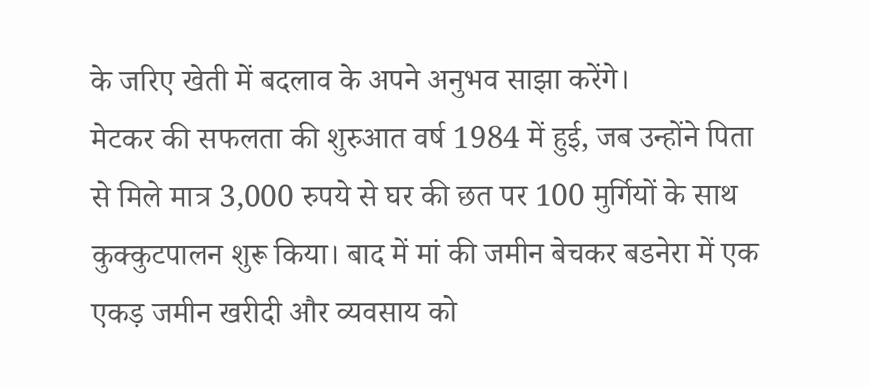के जरिए खेती में बदलाव के अपने अनुभव साझा करेंगे।
मेटकर की सफलता की शुरुआत वर्ष 1984 में हुई, जब उन्होंने पिता से मिले मात्र 3,000 रुपये से घर की छत पर 100 मुर्गियों के साथ कुक्कुटपालन शुरू किया। बाद में मां की जमीन बेचकर बडनेरा में एक एकड़ जमीन खरीदी और व्यवसाय को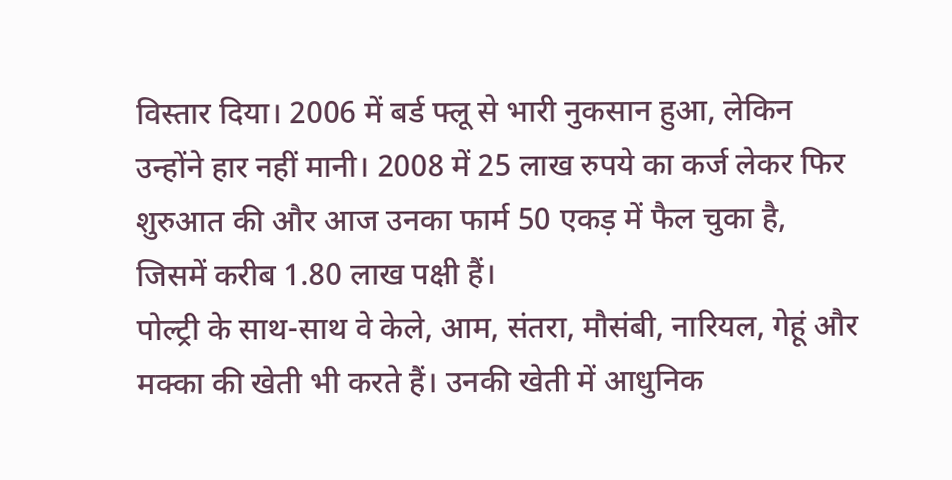विस्तार दिया। 2006 में बर्ड फ्लू से भारी नुकसान हुआ, लेकिन उन्होंने हार नहीं मानी। 2008 में 25 लाख रुपये का कर्ज लेकर फिर शुरुआत की और आज उनका फार्म 50 एकड़ में फैल चुका है, जिसमें करीब 1.80 लाख पक्षी हैं।
पोल्ट्री के साथ-साथ वे केले, आम, संतरा, मौसंबी, नारियल, गेहूं और मक्का की खेती भी करते हैं। उनकी खेती में आधुनिक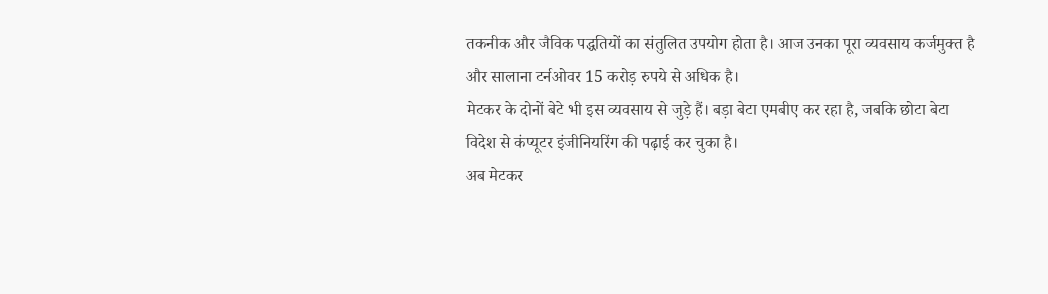तकनीक और जैविक पद्धतियों का संतुलित उपयोग होता है। आज उनका पूरा व्यवसाय कर्जमुक्त है और सालाना टर्नओवर 15 करोड़ रुपये से अधिक है।
मेटकर के दोनों बेटे भी इस व्यवसाय से जुड़े हैं। बड़ा बेटा एमबीए कर रहा है, जबकि छोटा बेटा विदेश से कंप्यूटर इंजीनियरिंग की पढ़ाई कर चुका है।
अब मेटकर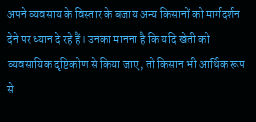अपने व्यवसाय के विस्तार के बजाय अन्य किसानों को मार्गदर्शन देने पर ध्यान दे रहे हैं। उनका मानना है कि यदि खेती को व्यवसायिक दृष्टिकोण से किया जाए, तो किसान भी आर्थिक रूप से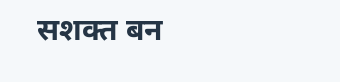सशक्त बन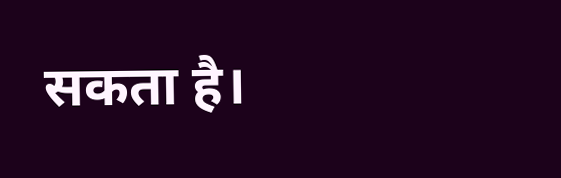सकता है।